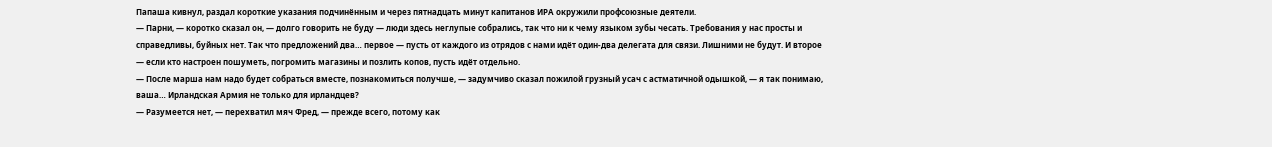Папаша кивнул, раздал короткие указания подчинённым и через пятнадцать минут капитанов ИРА окружили профсоюзные деятели.
— Парни, — коротко сказал он, — долго говорить не буду — люди здесь неглупые собрались, так что ни к чему языком зубы чесать. Требования у нас просты и справедливы, буйных нет. Так что предложений два… первое — пусть от каждого из отрядов с нами идёт один-два делегата для связи. Лишними не будут. И второе — если кто настроен пошуметь, погромить магазины и позлить копов, пусть идёт отдельно.
— После марша нам надо будет собраться вместе, познакомиться получше, — задумчиво сказал пожилой грузный усач с астматичной одышкой, — я так понимаю, ваша… Ирландская Армия не только для ирландцев?
— Разумеется нет, — перехватил мяч Фред, — прежде всего, потому как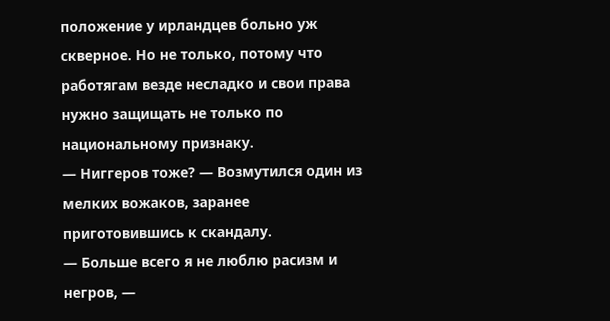положение у ирландцев больно уж скверное. Но не только, потому что работягам везде несладко и свои права нужно защищать не только по национальному признаку.
— Ниггеров тоже? — Возмутился один из мелких вожаков, заранее приготовившись к скандалу.
— Больше всего я не люблю расизм и негров, —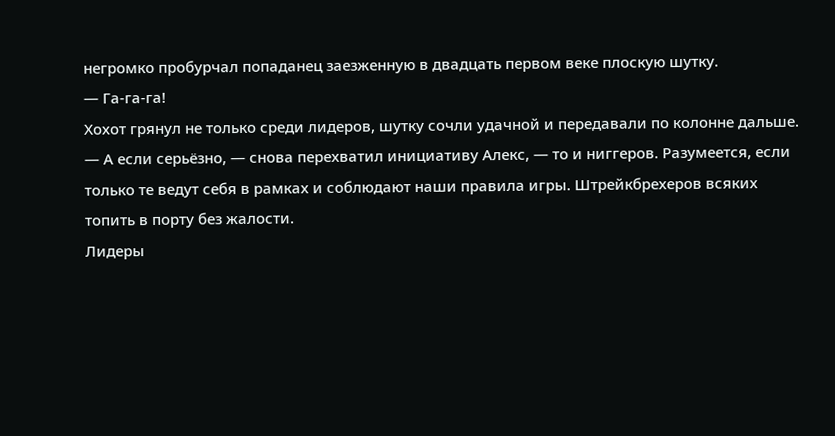негромко пробурчал попаданец заезженную в двадцать первом веке плоскую шутку.
— Га-га-га!
Хохот грянул не только среди лидеров, шутку сочли удачной и передавали по колонне дальше.
— А если серьёзно, — снова перехватил инициативу Алекс, — то и ниггеров. Разумеется, если только те ведут себя в рамках и соблюдают наши правила игры. Штрейкбрехеров всяких топить в порту без жалости.
Лидеры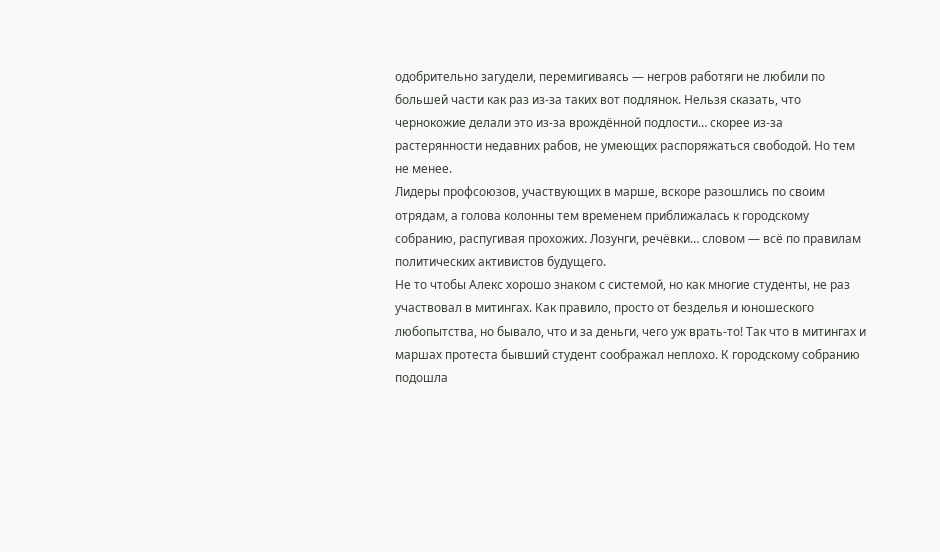одобрительно загудели, перемигиваясь — негров работяги не любили по большей части как раз из-за таких вот подлянок. Нельзя сказать, что чернокожие делали это из-за врождённой подлости… скорее из-за растерянности недавних рабов, не умеющих распоряжаться свободой. Но тем не менее.
Лидеры профсоюзов, участвующих в марше, вскоре разошлись по своим отрядам, а голова колонны тем временем приближалась к городскому собранию, распугивая прохожих. Лозунги, речёвки… словом — всё по правилам политических активистов будущего.
Не то чтобы Алекс хорошо знаком с системой, но как многие студенты, не раз участвовал в митингах. Как правило, просто от безделья и юношеского любопытства, но бывало, что и за деньги, чего уж врать-то! Так что в митингах и маршах протеста бывший студент соображал неплохо. К городскому собранию подошла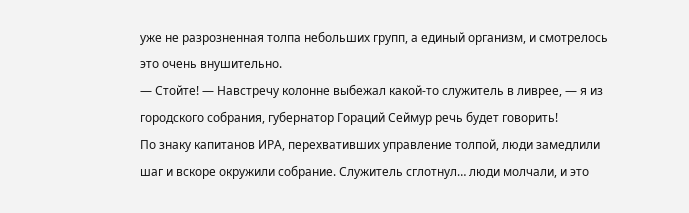уже не разрозненная толпа небольших групп, а единый организм, и смотрелось это очень внушительно.
— Стойте! — Навстречу колонне выбежал какой-то служитель в ливрее, — я из городского собрания, губернатор Гораций Сеймур речь будет говорить!
По знаку капитанов ИРА, перехвативших управление толпой, люди замедлили шаг и вскоре окружили собрание. Служитель сглотнул… люди молчали, и это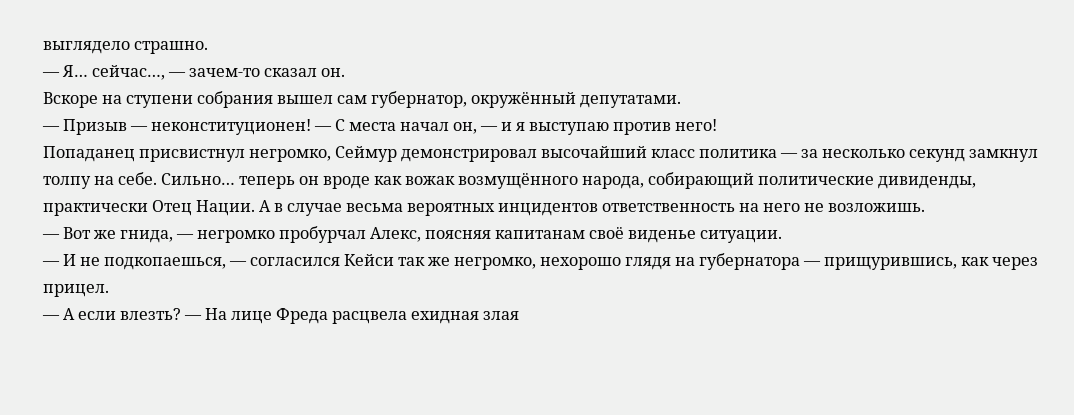выглядело страшно.
— Я… сейчас…, — зачем-то сказал он.
Вскоре на ступени собрания вышел сам губернатор, окружённый депутатами.
— Призыв — неконституционен! — С места начал он, — и я выступаю против него!
Попаданец присвистнул негромко, Сеймур демонстрировал высочайший класс политика — за несколько секунд замкнул толпу на себе. Сильно… теперь он вроде как вожак возмущённого народа, собирающий политические дивиденды, практически Отец Нации. А в случае весьма вероятных инцидентов ответственность на него не возложишь.
— Вот же гнида, — негромко пробурчал Алекс, поясняя капитанам своё виденье ситуации.
— И не подкопаешься, — согласился Кейси так же негромко, нехорошо глядя на губернатора — прищурившись, как через прицел.
— А если влезть? — На лице Фреда расцвела ехидная злая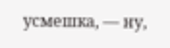усмешка, — ну,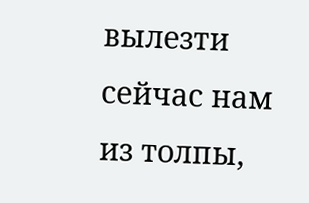вылезти сейчас нам из толпы,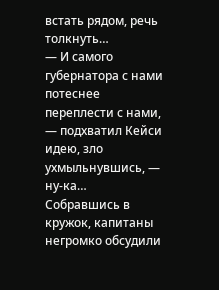встать рядом, речь толкнуть…
— И самого губернатора с нами потеснее переплести с нами, — подхватил Кейси идею, зло ухмыльнувшись, — ну-ка…
Собравшись в кружок, капитаны негромко обсудили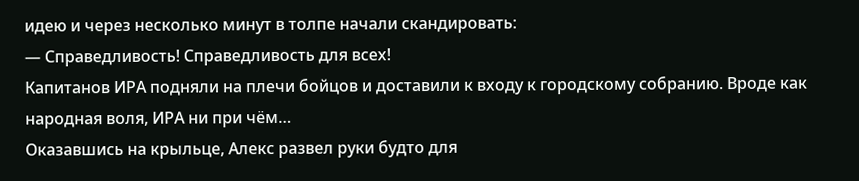идею и через несколько минут в толпе начали скандировать:
— Справедливость! Справедливость для всех!
Капитанов ИРА подняли на плечи бойцов и доставили к входу к городскому собранию. Вроде как народная воля, ИРА ни при чём…
Оказавшись на крыльце, Алекс развел руки будто для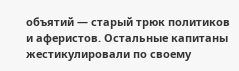объятий — старый трюк политиков и аферистов. Остальные капитаны жестикулировали по своему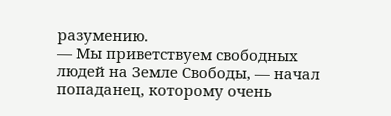разумению.
— Мы приветствуем свободных людей на Земле Свободы, — начал попаданец, которому очень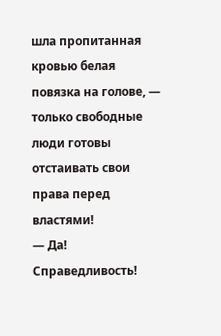шла пропитанная кровью белая повязка на голове, — только свободные люди готовы отстаивать свои права перед властями!
— Да! Справедливость!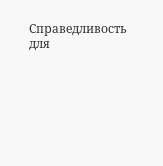Справедливость для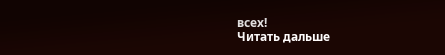всех!
Читать дальше